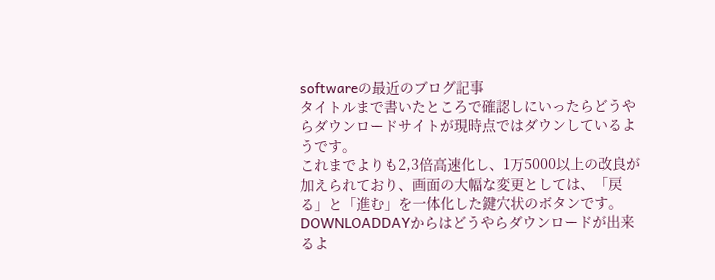softwareの最近のブログ記事
タイトルまで書いたところで確認しにいったらどうやらダウンロードサイトが現時点ではダウンしているようです。
これまでよりも2,3倍高速化し、1万5000以上の改良が加えられており、画面の大幅な変更としては、「戻る」と「進む」を一体化した鍵穴状のボタンです。
DOWNLOADDAYからはどうやらダウンロードが出来るよ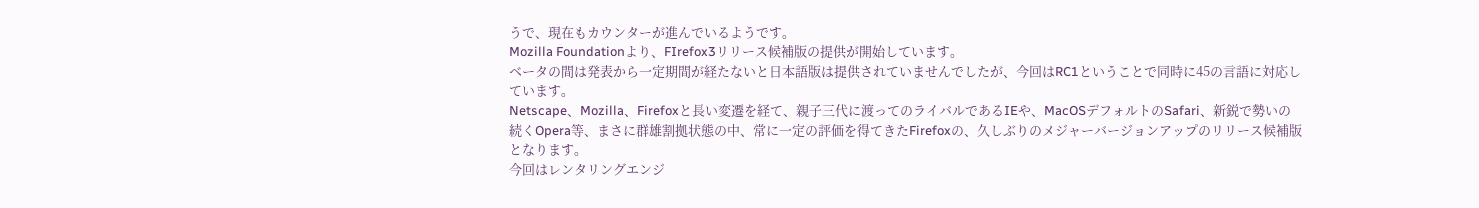うで、現在もカウンターが進んでいるようです。
Mozilla Foundationより、FIrefox3リリース候補版の提供が開始しています。
ベータの間は発表から一定期間が経たないと日本語版は提供されていませんでしたが、今回はRC1ということで同時に45の言語に対応しています。
Netscape、Mozilla、Firefoxと長い変遷を経て、親子三代に渡ってのライバルであるIEや、MacOSデフォルトのSafari、新鋭で勢いの続くOpera等、まさに群雄割拠状態の中、常に一定の評価を得てきたFirefoxの、久しぶりのメジャーバージョンアップのリリース候補版となります。
今回はレンタリングエンジ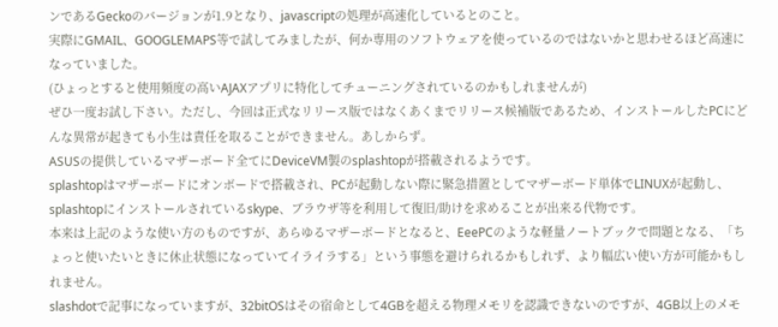ンであるGeckoのバージョンが1.9となり、javascriptの処理が高速化しているとのこと。
実際にGMAIL、GOOGLEMAPS等で試してみましたが、何か専用のソフトウェアを使っているのではないかと思わせるほど高速になっていました。
(ひょっとすると使用頻度の高いAJAXアプリに特化してチューニングされているのかもしれませんが)
ぜひ一度お試し下さい。ただし、今回は正式なリリース版ではなくあくまでリリース候補版であるため、インストールしたPCにどんな異常が起きても小生は責任を取ることができません。あしからず。
ASUSの提供しているマザーボード全てにDeviceVM製のsplashtopが搭載されるようです。
splashtopはマザーボードにオンボードで搭載され、PCが起動しない際に緊急措置としてマザーボード単体でLINUXが起動し、splashtopにインストールされているskype、ブラウザ等を利用して復旧/助けを求めることが出来る代物です。
本来は上記のような使い方のものですが、あらゆるマザーボードとなると、EeePCのような軽量ノートブックで問題となる、「ちょっと使いたいときに休止状態になっていてイライラする」という事態を避けられるかもしれず、より幅広い使い方が可能かもしれません。
slashdotで記事になっていますが、32bitOSはその宿命として4GBを超える物理メモリを認識できないのですが、4GB以上のメモ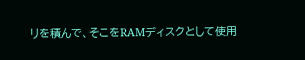リを積んで、そこをRAMディスクとして使用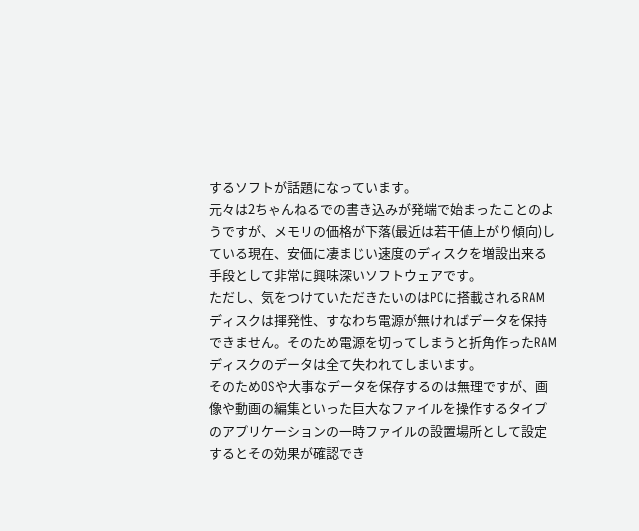するソフトが話題になっています。
元々は2ちゃんねるでの書き込みが発端で始まったことのようですが、メモリの価格が下落(最近は若干値上がり傾向)している現在、安価に凄まじい速度のディスクを増設出来る手段として非常に興味深いソフトウェアです。
ただし、気をつけていただきたいのはPCに搭載されるRAMディスクは揮発性、すなわち電源が無ければデータを保持できません。そのため電源を切ってしまうと折角作ったRAMディスクのデータは全て失われてしまいます。
そのためOSや大事なデータを保存するのは無理ですが、画像や動画の編集といった巨大なファイルを操作するタイプのアプリケーションの一時ファイルの設置場所として設定するとその効果が確認でき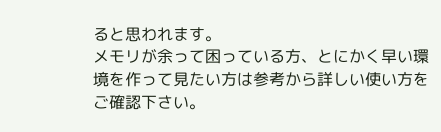ると思われます。
メモリが余って困っている方、とにかく早い環境を作って見たい方は参考から詳しい使い方をご確認下さい。